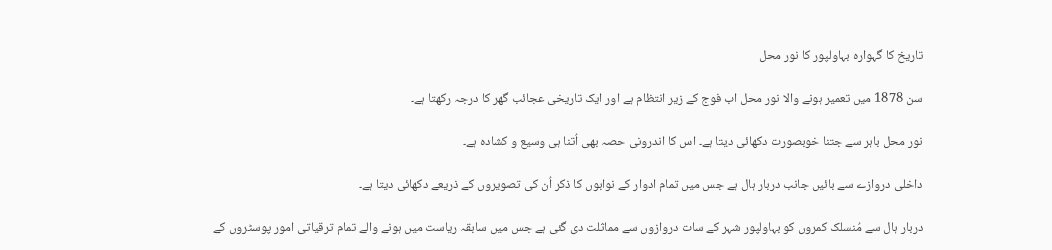تاریخ کا گہوارہ بہاولپور کا نور محل

سن 1878 میں تعمیر ہونے والا نور محل اب فوج کے زیر انتظام ہے اور ایک تاریخی عجائب گھر کا درجہ رکھتا ہے۔

نور محل باہر سے جتنا خوبصورت دکھائی دیتا ہے۔ اس کا اندرونی حصہ بھی اُتنا ہی وسیع و کشادہ ہے۔

داخلی دروازے سے بائیں جانب دربار ہال ہے جس میں تمام ادوار کے نوابوں کا ذکر اُن کی تصویروں کے ذریعے دکھائی دیتا ہے۔

دربار ہال سے مُنسلک کمروں کو بہاولپور شہر کے سات دروازوں سے مماثلت دی گئی ہے جس میں سابقہ ریاست میں ہونے والے تمام ترقیاتی امور پوسٹروں کے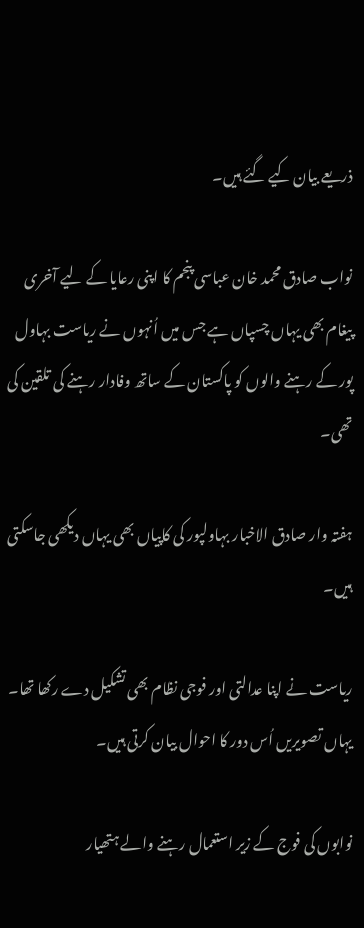ذریعے بیان کیے گئے ہیں۔

نواب صادق محمد خان عباسی پنجم کا اپنی رعایا کے لیے آخری پیغام بھی یہاں چسپاں ہے جس میں اُنہوں نے ریاست بہاول پور کے رہنے والوں کو پاکستان کے ساتھ وفادار رہنے کی تلقین کی تھی۔

ہفتہ وار صادق الاخبار بہاولپور کی کاپیاں بھی یہاں دیکھی جاسکتی ہیں۔

ریاست نے اپنا عدالتی اور فوجی نظام بھی تشکیل دے رکھا تھا۔ یہاں تصویریں اُس دور کا احوال بیان کرتی ہیں۔

نوابوں کی فوج کے زیر استعمال رہنے والے ہتھیار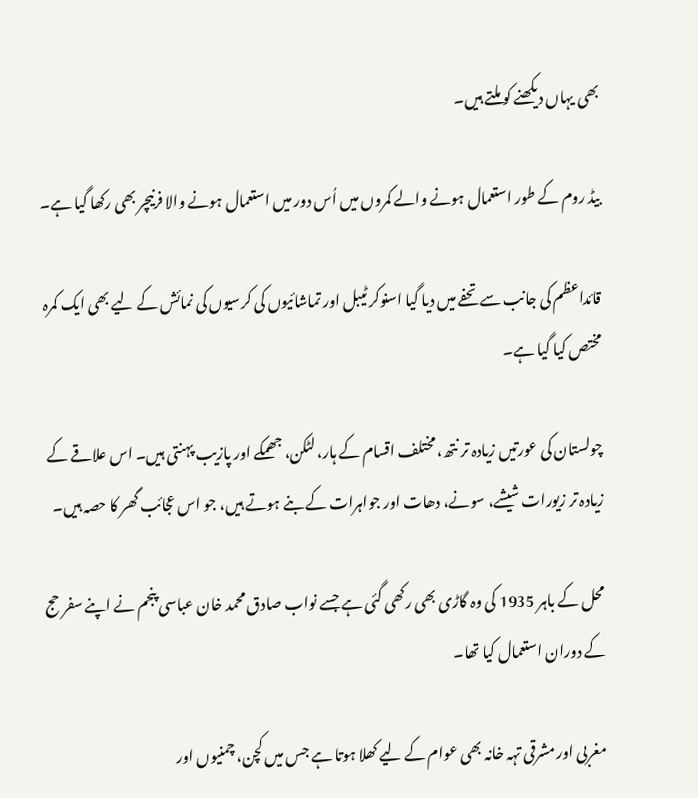بھی یہاں دیکھنے کو ملتے ہیں۔

بیڈ روم کے طور استعمال ہونے والے کمروں میں اُس دور میں استعمال ہونے والا فرنیچر بھی رکھا گیا ہے۔

قائداعظم کی جانب سے تحفے میں دیا گیا اسنوکر ٹیبل اور تماشائیوں کی کرسیوں کی نمائش کے لیے بھی ایک کمرہ مختص کیا گیا ہے۔

چولستان کی عورتیں زیادہ تر نتھ، مختلف اقسام کے ہار، لٹکن، جھمکے اور پازیب پہنتی ہیں۔ اس علاقے کے زیادہ تر زیورات شیشے، سونے، دھات اور جواہرات کے بنے ہوتے ہیں، جو اس عجائب گھر کا حصہ ہیں۔

محل کے باہر 1935 کی وہ گاڑی بھی رکھی گئی ہے جسے نواب صادق محمد خان عباسی پنجم نے اپنے سفر حج کے دوران استعمال کیا تھا۔

مغربی اور مشرقی تہہ خانہ بھی عوام کے لیے کھلا ہوتا ہے جس میں کچن، چمنیوں اور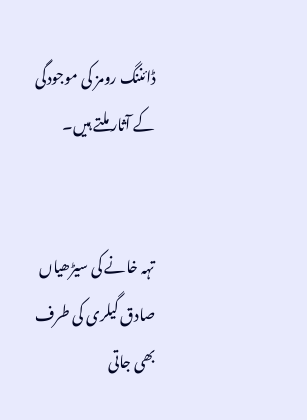ڈائننگ رومز کی موجودگی کے آثار ملتے ہیں۔


تہہ خانے کی سیڑھیاں صادق گیلری کی طرف بھی جاتی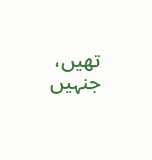تھیں، جنہیں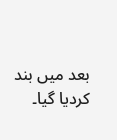بعد میں بند کردیا گیا۔